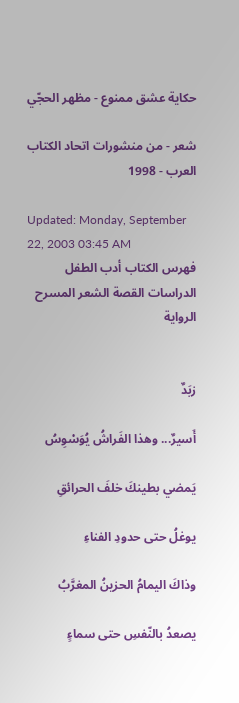حكاية عشق ممنوع - مظهر الحجّي

شعر - من منشورات اتحاد الكتاب العرب - 1998

Updated: Monday, September 22, 2003 03:45 AM
فهرس الكتاب أدب الطفل الدراسات القصة الشعر المسرح الرواية


زبَدٌ

أَسيرٌ... وهذا الفَراشُ يُوَسْوِسُ

يَمضي بطينكَ خلفَ الحرائقِ

يوغلُ حتى حدودِ الفناءِ

وذاكَ اليمامُ الحزينُ المغرَّبُ

يصعدُ بالنّفسِ حتى سماءٍ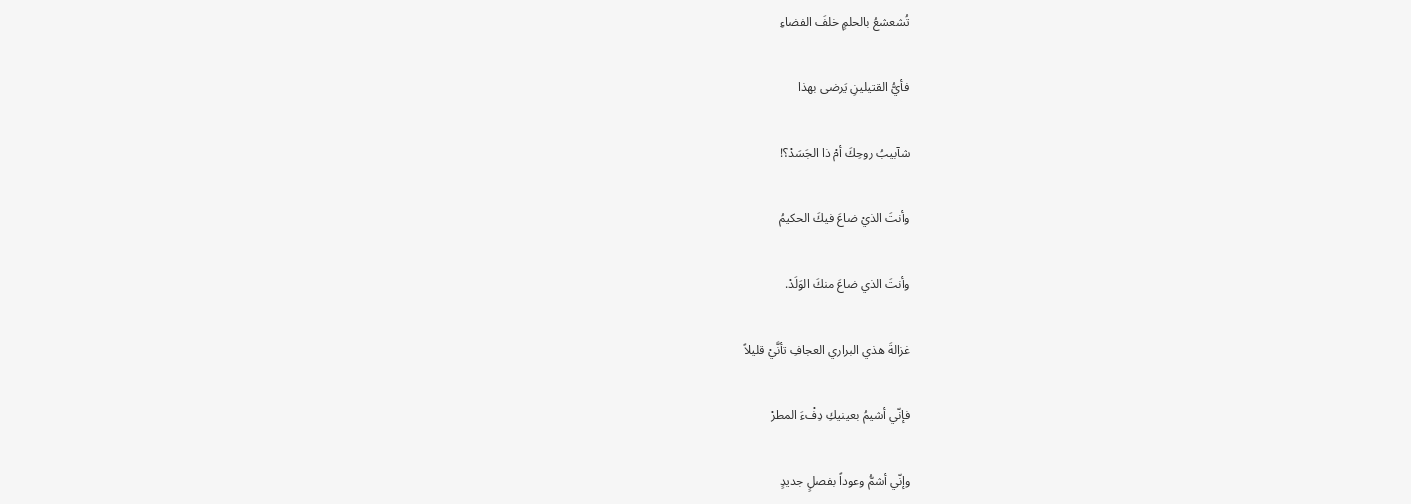تُشعشعُ بالحلمٍ خلفَ الفضاءِ

فأيُّ القتيلينِ يَرضى بهذا

شآبيبُ روحِكَ أمْ ذا الجَسَدْ؟‍!

وأنتَ الذيْ ضاعَ فيكَ الحكيمُ

وأنتَ الذي ضاعَ منكَ الوَلَدْ.

غزالةَ هذي البراري العجافِ تأنَّيْ قليلاً

فإنّي أشيمُ بعينيكِ دِفْءَ المطرْ

وإنّي أشمُّ وعوداً بفصلٍ جديدٍ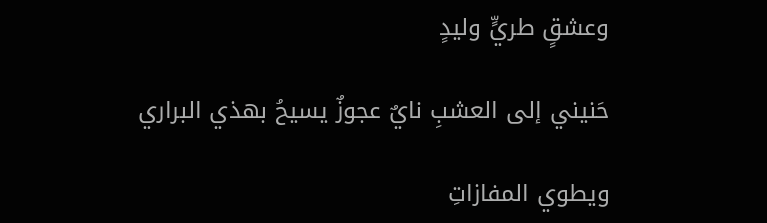وعشقٍ طريٍّ وليدٍ

حَنيني إلى العشبِ نايٌ عجوزٌ يسيحُ بهذي البراري

ويطوي المفازاتِ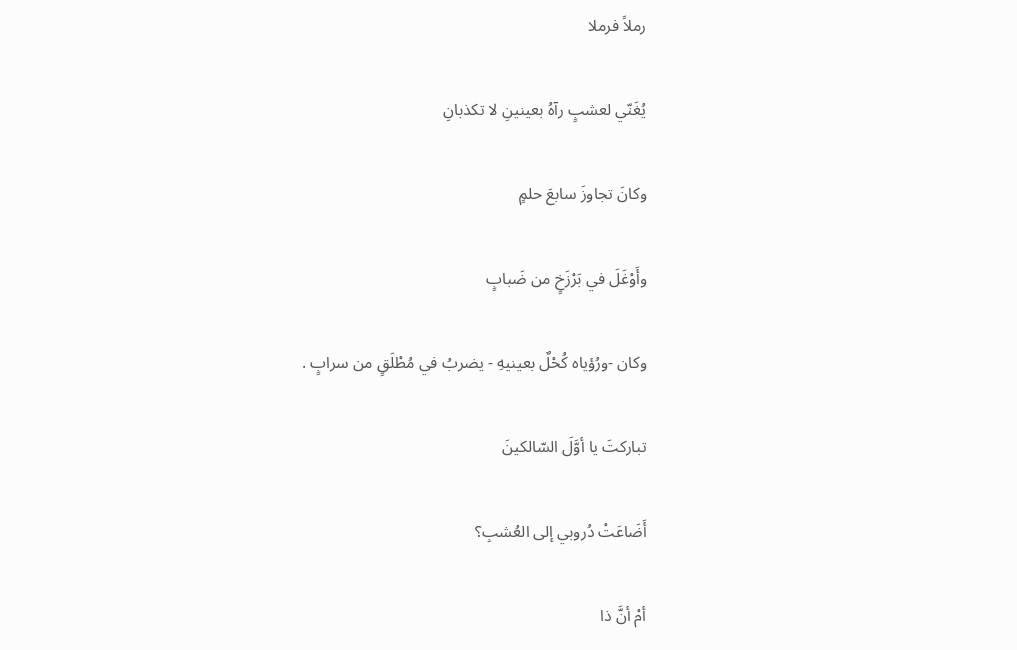رملاً فرملا

يُغَنّي لعشبٍ رآهُ بعينينِ لا تكذبانِ

وكانَ تجاوزَ سابعَ حلمٍ

وأَوْغَلَ في بَرْزَخٍ من ضَبابٍ

وكان -ورُؤياه كُحْلٌ بعينيهِ - يضربُ في مُطْلَقٍ من سرابٍ .

تباركتَ يا أوَّلَ السّالكينَ

أَضَاعَتْ دُروبي إلى العُشبِ؟

أمْ أنَّ ذا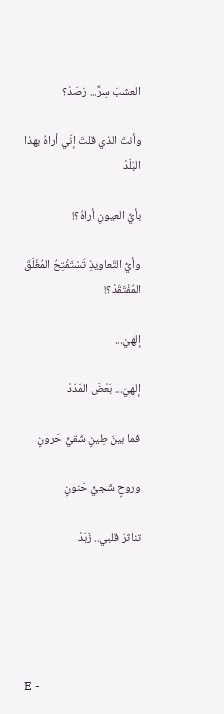العشبَ سِرٌّ... رَصَدْ؟

وأنتَ الذي قلتَ إنّي أراهُ بهذا البَلَدْ

بأيِّ العيونِ أراهُ؟!

وأيُّ التّعاويذِ تَسْتَفْتِحُ المُغْلَقَ المُفْتَقَدْ؟!

إلهيْ...

إلهيَ... بَعْضَ المَدَدْ

فما بينَ طِينٍ شَقيٍّ حَرونٍ

وروحٍ شَجيٍّ حَنونٍ

تناثرَ قلبي.. زَبَدْ





E -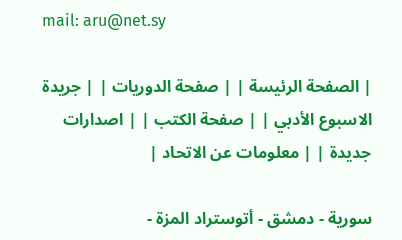mail: aru@net.sy

| الصفحة الرئيسة | | صفحة الدوريات | | جريدة الاسبوع الأدبي | | صفحة الكتب | | اصدارات جديدة | | معلومات عن الاتحاد |

سورية - دمشق - أتوستراد المزة -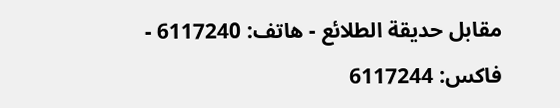مقابل حديقة الطلائع - هاتف: 6117240 - فاكس: 6117244